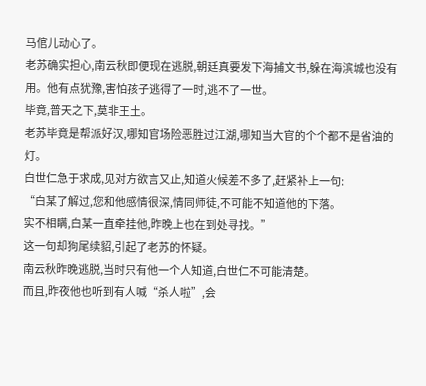马倌儿动心了。
老苏确实担心,南云秋即便现在逃脱,朝廷真要发下海捕文书,躲在海滨城也没有用。他有点犹豫,害怕孩子逃得了一时,逃不了一世。
毕竟,普天之下,莫非王土。
老苏毕竟是帮派好汉,哪知官场险恶胜过江湖,哪知当大官的个个都不是省油的灯。
白世仁急于求成,见对方欲言又止,知道火候差不多了,赶紧补上一句:
“白某了解过,您和他感情很深,情同师徒,不可能不知道他的下落。
实不相瞒,白某一直牵挂他,昨晚上也在到处寻找。”
这一句却狗尾续貂,引起了老苏的怀疑。
南云秋昨晚逃脱,当时只有他一个人知道,白世仁不可能清楚。
而且,昨夜他也听到有人喊“杀人啦”,会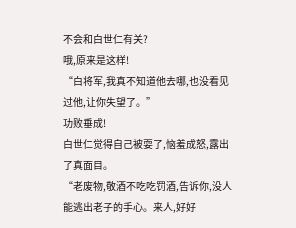不会和白世仁有关?
哦,原来是这样!
“白将军,我真不知道他去哪,也没看见过他,让你失望了。”
功败垂成!
白世仁觉得自己被耍了,恼羞成怒,露出了真面目。
“老废物,敬酒不吃吃罚酒,告诉你,没人能逃出老子的手心。来人,好好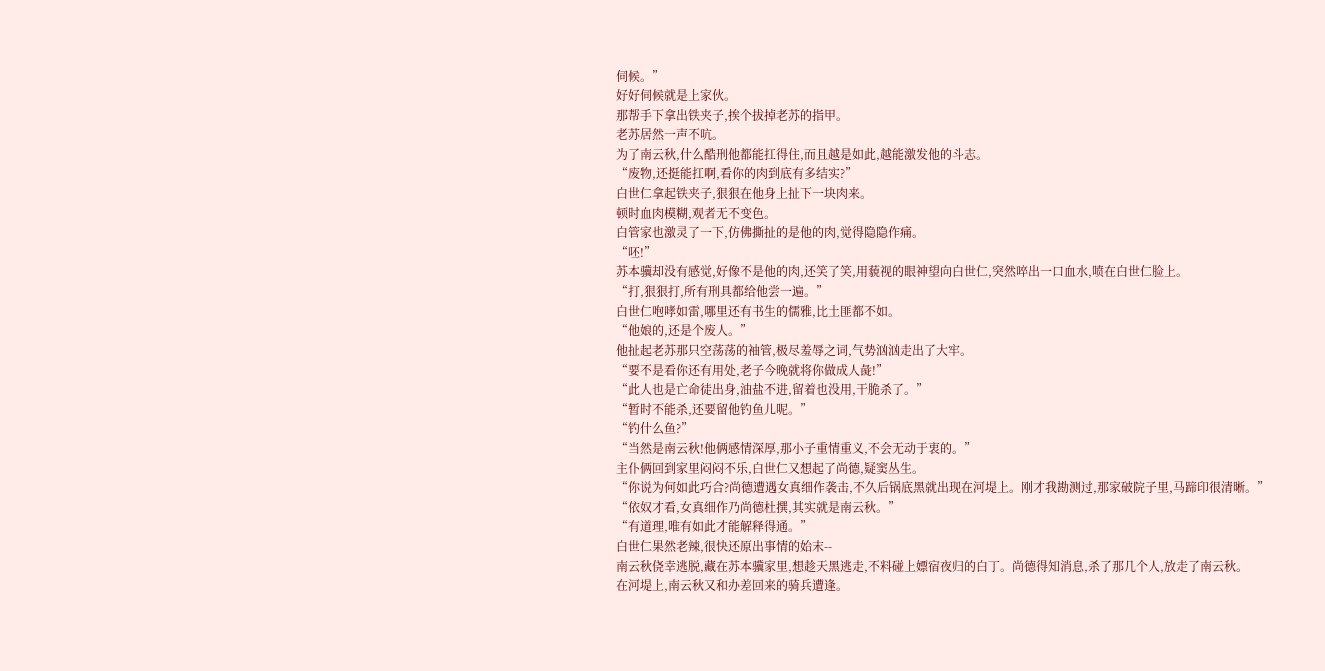伺候。”
好好伺候就是上家伙。
那帮手下拿出铁夹子,挨个拔掉老苏的指甲。
老苏居然一声不吭。
为了南云秋,什么酷刑他都能扛得住,而且越是如此,越能激发他的斗志。
“废物,还挺能扛啊,看你的肉到底有多结实?”
白世仁拿起铁夹子,狠狠在他身上扯下一块肉来。
顿时血肉模糊,观者无不变色。
白管家也激灵了一下,仿佛撕扯的是他的肉,觉得隐隐作痛。
“呸!”
苏本骥却没有感觉,好像不是他的肉,还笑了笑,用藐视的眼神望向白世仁,突然啐出一口血水,喷在白世仁脸上。
“打,狠狠打,所有刑具都给他尝一遍。”
白世仁咆哮如雷,哪里还有书生的儒雅,比土匪都不如。
“他娘的,还是个废人。”
他扯起老苏那只空荡荡的袖管,极尽羞辱之词,气势汹汹走出了大牢。
“要不是看你还有用处,老子今晚就将你做成人彘!”
“此人也是亡命徒出身,油盐不进,留着也没用,干脆杀了。”
“暂时不能杀,还要留他钓鱼儿呢。”
“钓什么鱼?”
“当然是南云秋!他俩感情深厚,那小子重情重义,不会无动于衷的。”
主仆俩回到家里闷闷不乐,白世仁又想起了尚德,疑窦丛生。
“你说为何如此巧合?尚德遭遇女真细作袭击,不久后锅底黑就出现在河堤上。刚才我勘测过,那家破院子里,马蹄印很清晰。”
“依奴才看,女真细作乃尚德杜撰,其实就是南云秋。”
“有道理,唯有如此才能解释得通。”
白世仁果然老辣,很快还原出事情的始末--
南云秋侥幸逃脱,藏在苏本骥家里,想趁天黑逃走,不料碰上嫖宿夜归的白丁。尚德得知消息,杀了那几个人,放走了南云秋。
在河堤上,南云秋又和办差回来的骑兵遭逢。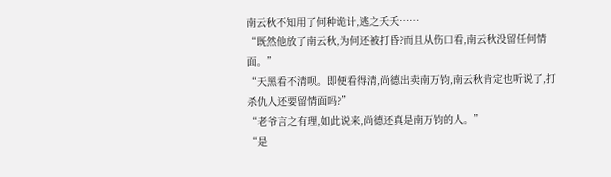南云秋不知用了何种诡计,逃之夭夭……
“既然他放了南云秋,为何还被打昏?而且从伤口看,南云秋没留任何情面。”
“天黑看不清呗。即便看得清,尚德出卖南万钧,南云秋肯定也听说了,打杀仇人还要留情面吗?”
“老爷言之有理,如此说来,尚德还真是南万钧的人。”
“是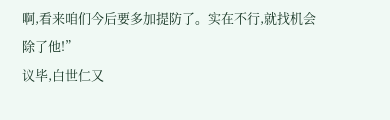啊,看来咱们今后要多加提防了。实在不行,就找机会除了他!”
议毕,白世仁又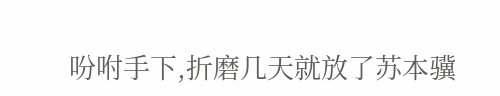吩咐手下,折磨几天就放了苏本骥